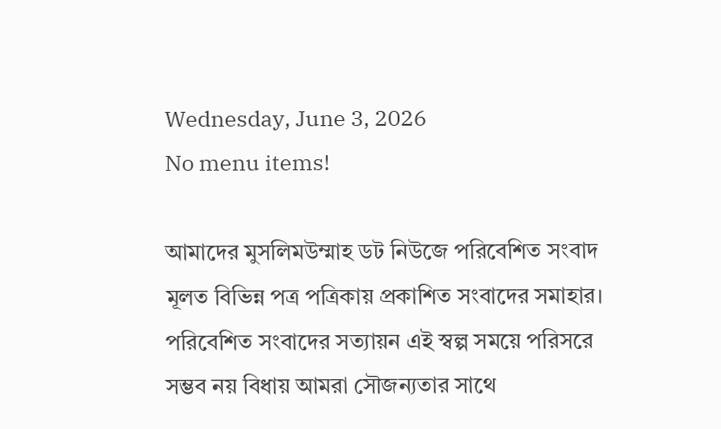Wednesday, June 3, 2026
No menu items!

আমাদের মুসলিমউম্মাহ ডট নিউজে পরিবেশিত সংবাদ মূলত বিভিন্ন পত্র পত্রিকায় প্রকাশিত সংবাদের সমাহার। পরিবেশিত সংবাদের সত্যায়ন এই স্বল্প সময়ে পরিসরে সম্ভব নয় বিধায় আমরা সৌজন্যতার সাথে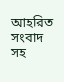আহরিত সংবাদ সহ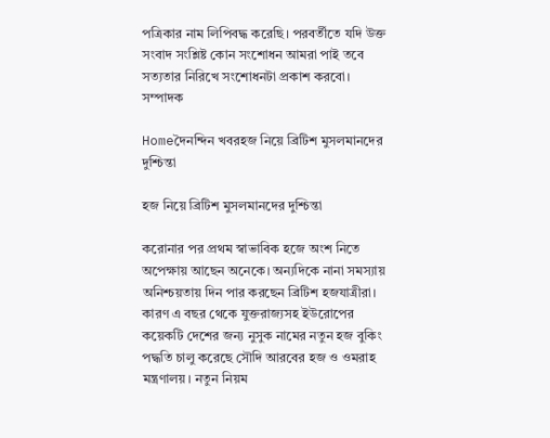পত্রিকার নাম লিপিবদ্ধ করেছি। পরবর্তীতে যদি উক্ত সংবাদ সংশ্লিষ্ট কোন সংশোধন আমরা পাই তবে সত্যতার নিরিখে সংশোধনটা প্রকাশ করবো। সম্পাদক

Homeদৈনন্দিন খবরহজ নিয়ে ব্রিটিশ মুসলমানদের দুশ্চিন্তা

হজ নিয়ে ব্রিটিশ মুসলমানদের দুশ্চিন্তা

করোনার পর প্রথম স্বাভাবিক হজে অংশ নিতে অপেক্ষায় আছেন অনেকে। অন্যদিকে নানা সমস্যায় অনিশ্চয়তায় দিন পার করছেন ব্রিটিশ হজযাত্রীরা। কারণ এ বছর থেকে যুক্তরাজ্যসহ ইউরোপের কয়েকটি দেশের জন্য নুসুক নামের নতুন হজ বুকিং পদ্ধতি চালু করেছে সৌদি আরবের হজ ও ওমরাহ মন্ত্রণালয়। নতুন নিয়ম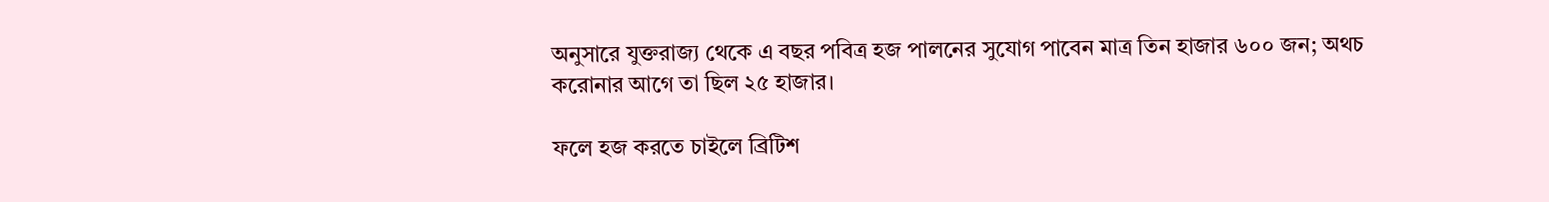অনুসারে যুক্তরাজ্য থেকে এ বছর পবিত্র হজ পালনের সুযোগ পাবেন মাত্র তিন হাজার ৬০০ জন; অথচ করোনার আগে তা ছিল ২৫ হাজার।

ফলে হজ করতে চাইলে ব্রিটিশ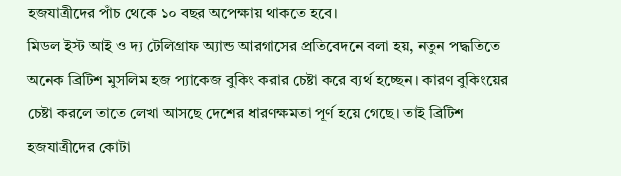হজযাত্রীদের পাঁচ থেকে ১০ বছর অপেক্ষায় থাকতে হবে।
মিডল ইস্ট আই ও দ্য টেলিগ্রাফ অ্যান্ড আরগাসের প্রতিবেদনে বলা হয়, নতুন পদ্ধতিতে অনেক ব্রিটিশ মুসলিম হজ প্যাকেজ বুকিং করার চেষ্টা করে ব্যর্থ হচ্ছেন। কারণ বুকিংয়ের চেষ্টা করলে তাতে লেখা আসছে দেশের ধারণক্ষমতা পূর্ণ হয়ে গেছে। তাই ব্রিটিশ হজযাত্রীদের কোটা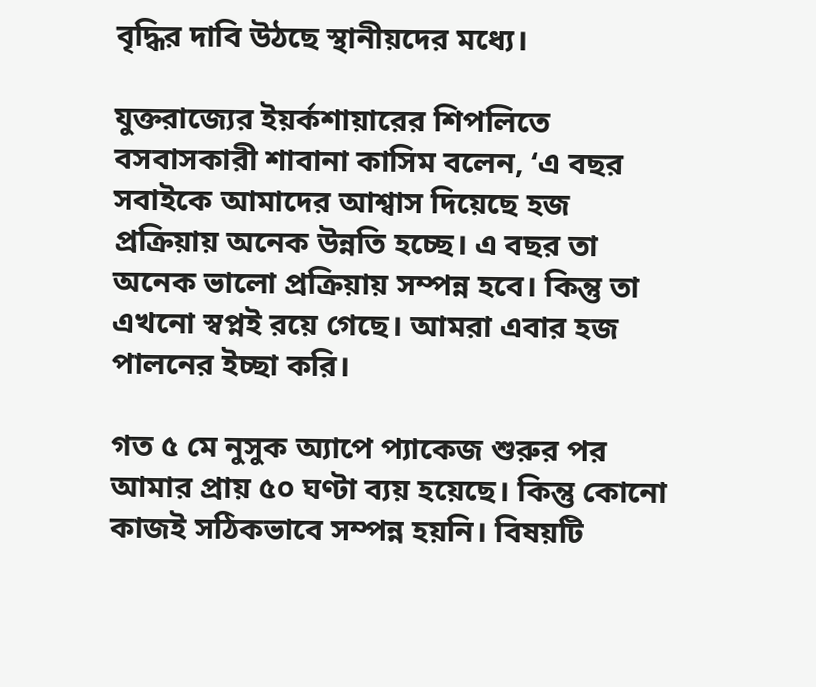বৃদ্ধির দাবি উঠছে স্থানীয়দের মধ্যে।

যুক্তরাজ্যের ইয়র্কশায়ারের শিপলিতে বসবাসকারী শাবানা কাসিম বলেন, ‘এ বছর সবাইকে আমাদের আশ্বাস দিয়েছে হজ প্রক্রিয়ায় অনেক উন্নতি হচ্ছে। এ বছর তা অনেক ভালো প্রক্রিয়ায় সম্পন্ন হবে। কিন্তু তা এখনো স্বপ্নই রয়ে গেছে। আমরা এবার হজ পালনের ইচ্ছা করি।

গত ৫ মে নুসুক অ্যাপে প্যাকেজ শুরুর পর আমার প্রায় ৫০ ঘণ্টা ব্যয় হয়েছে। কিন্তু কোনো কাজই সঠিকভাবে সম্পন্ন হয়নি। বিষয়টি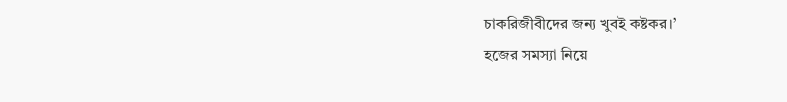চাকরিজীবীদের জন্য খুবই কষ্টকর।’
হজের সমস্যা নিয়ে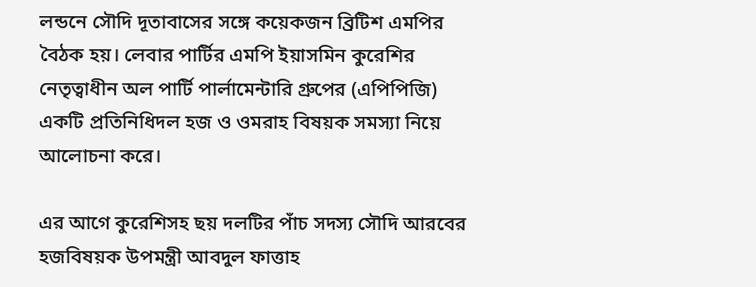লন্ডনে সৌদি দূতাবাসের সঙ্গে কয়েকজন ব্রিটিশ এমপির বৈঠক হয়। লেবার পার্টির এমপি ইয়াসমিন কুরেশির নেতৃত্বাধীন অল পার্টি পার্লামেন্টারি গ্রুপের (এপিপিজি) একটি প্রতিনিধিদল হজ ও ওমরাহ বিষয়ক সমস্যা নিয়ে আলোচনা করে।

এর আগে কুরেশিসহ ছয় দলটির পাঁচ সদস্য সৌদি আরবের হজবিষয়ক উপমন্ত্রী আবদুল ফাত্তাহ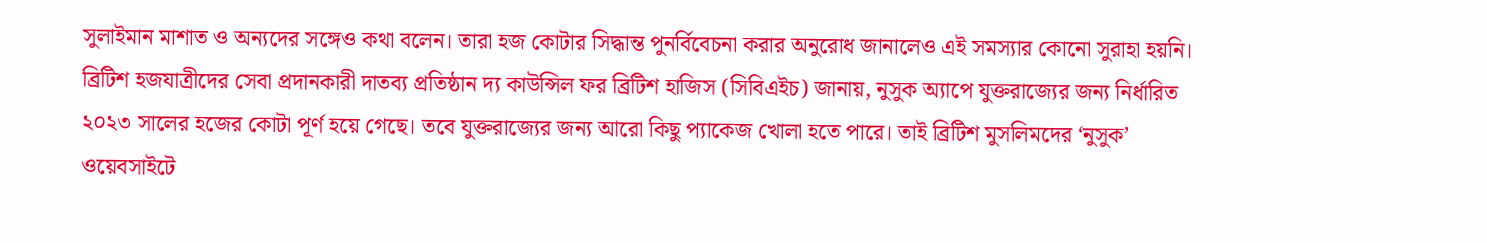সুলাইমান মাশাত ও অন্যদের সঙ্গেও কথা বলেন। তারা হজ কোটার সিদ্ধান্ত পুনর্বিবেচনা করার অনুরোধ জানালেও এই সমস্যার কোনো সুরাহা হয়নি।
ব্রিটিশ হজযাত্রীদের সেবা প্রদানকারী দাতব্য প্রতিষ্ঠান দ্য কাউন্সিল ফর ব্রিটিশ হাজিস (সিবিএইচ) জানায়, নুসুক অ্যাপে যুক্তরাজ্যের জন্য নির্ধারিত ২০২৩ সালের হজের কোটা পূর্ণ হয়ে গেছে। তবে যুক্তরাজ্যের জন্য আরো কিছু প্যাকেজ খোলা হতে পারে। তাই ব্রিটিশ মুসলিমদের ‘নুসুক’ ওয়েবসাইটে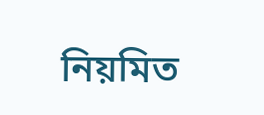নিয়মিত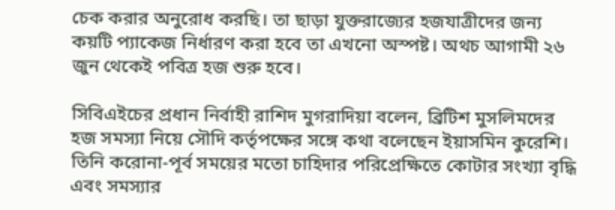চেক করার অনুরোধ করছি। তা ছাড়া যুক্তরাজ্যের হজযাত্রীদের জন্য কয়টি প্যাকেজ নির্ধারণ করা হবে তা এখনো অস্পষ্ট। অথচ আগামী ২৬ জুন থেকেই পবিত্র হজ শুরু হবে।

সিবিএইচের প্রধান নির্বাহী রাশিদ মুগরাদিয়া বলেন, ব্রিটিশ মুসলিমদের হজ সমস্যা নিয়ে সৌদি কর্তৃপক্ষের সঙ্গে কথা বলেছেন ইয়াসমিন কুরেশি। তিনি করোনা-পূর্ব সময়ের মতো চাহিদার পরিপ্রেক্ষিতে কোটার সংখ্যা বৃদ্ধি এবং সমস্যার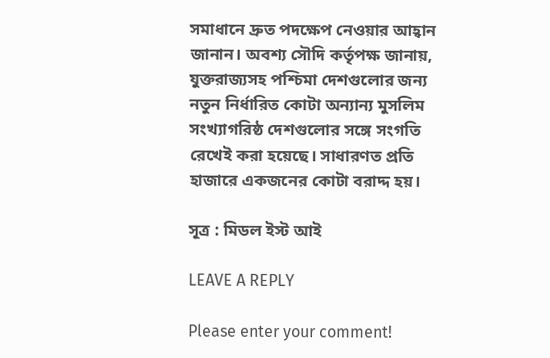সমাধানে দ্রুত পদক্ষেপ নেওয়ার আহ্বান জানান। অবশ্য সৌদি কর্তৃপক্ষ জানায়, যুক্তরাজ্যসহ পশ্চিমা দেশগুলোর জন্য নতুন নির্ধারিত কোটা অন্যান্য মুসলিম সংখ্যাগরিষ্ঠ দেশগুলোর সঙ্গে সংগতি রেখেই করা হয়েছে। সাধারণত প্রতি হাজারে একজনের কোটা বরাদ্দ হয়।

সূত্র : মিডল ইস্ট আই

LEAVE A REPLY

Please enter your comment!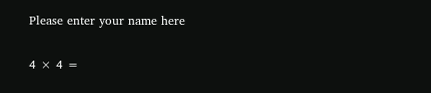Please enter your name here

4 × 4 =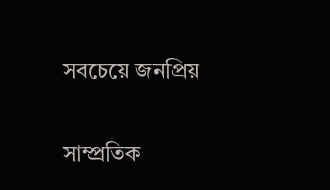সবচেয়ে জনপ্রিয়

সাম্প্রতিক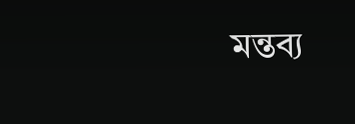মন্তব্য